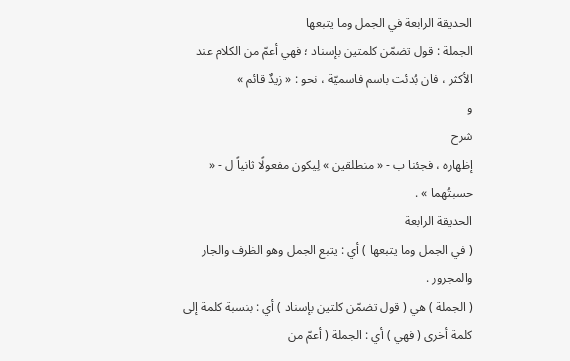الحديقة الرابعة في الجمل وما يتبعها
الجملة : قول تضمّن كلمتين بإسناد ؛ فهي أعمّ من الكلام عند الأكثر ، فان بُدئت باسم فاسميّة ، نحو : « زيدٌ قائم »
و
شرح
إظهاره ، فجئنا ب - « منطلقين » لِيكون مفعولًا ثانياً ل - « حسبتُهما » .
الحديقة الرابعة
( في الجمل وما يتبعها ) أي : يتبع الجمل وهو الظرف والجار والمجرور .
( الجملة ) هي ( قول تضمّن كلتين بإسناد ) أي : بنسبة كلمة إلى كلمة أخرى ( فهي ) أي : الجملة ( أعمّ من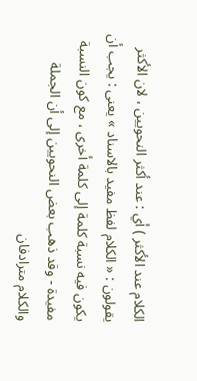الكلام عند الأكثر ) أي : عند أكثر النحويين ، لان الأكثر يقولون : « الكلام لفظ مفيد بالاسناد » يعنى : يجب أن يكون فيه نسبة كلمة إلى كلمة أخرى ، مع كون النسبة مفيدة - وقد ذهب بعض النحويين إلى أن الجملة والكلام مترادفان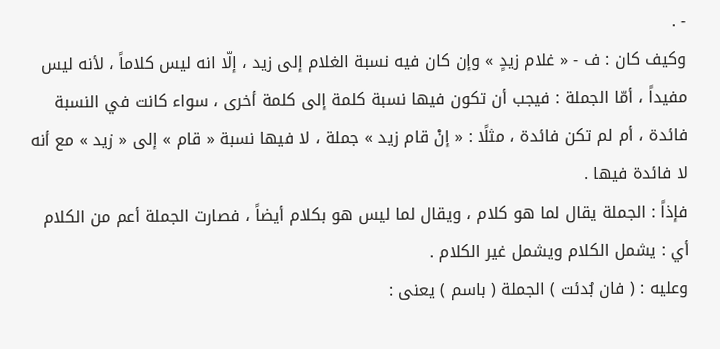- .
وكيف كان : ف - « غلام زيدٍ » وإن كان فيه نسبة الغلام إلى زيد ، إلّا انه ليس كلاماً ، لأنه ليس مفيداً ، أمّا الجملة : فيجب أن تكون فيها نسبة كلمة إلى كلمة أخرى ، سواء كانت في النسبة فائدة ، أم لم تكن فائدة ، مثلًا : « إنْ قام زيد » جملة ، لا فيها نسبة « قام » إلى « زيد » مع أنه لا فائدة فيها .
فإذاً : الجملة يقال لما هو كلام ، ويقال لما ليس هو بكلام أيضاً ، فصارت الجملة أعم من الكلام أي : يشمل الكلام ويشمل غير الكلام .
وعليه : ( فان بُدئت ) الجملة ( باسم ) يعنى :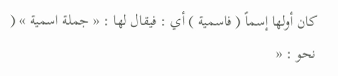كان أولها إسماً ( فاسمية ) أي : فيقال لها : « جملة اسمية » ( نحو : «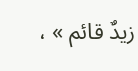زيدٌ قائم » ،